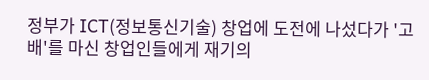정부가 ICT(정보통신기술) 창업에 도전에 나섰다가 '고배'를 마신 창업인들에게 재기의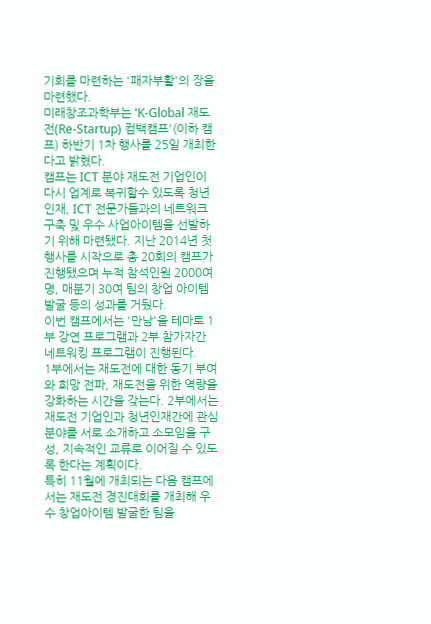기회를 마련하는 '패자부활'의 장을 마련했다.
미래창조과학부는 'K-Global 재도전(Re-Startup) 컴백캠프'(이하 캠프) 하반기 1차 행사를 25일 개최한다고 밝혔다.
캠프는 ICT 분야 재도전 기업인이 다시 업계로 복귀할수 있도록 청년인재, ICT 전문가들과의 네트워크구축 및 우수 사업아이템을 선발하기 위해 마련됐다. 지난 2014년 첫 행사를 시작으로 총 20회의 캠프가 진행됐으며 누적 참석인원 2000여명, 매분기 30여 팀의 창업 아이템 발굴 등의 성과를 거뒀다.
이번 캠프에서는 '만남'을 테마로 1부 강연 프로그램과 2부 참가자간 네트워킹 프로그램이 진행된다.
1부에서는 재도전에 대한 동기 부여와 희망 전파, 재도전을 위한 역량을 강화하는 시간을 갖는다. 2부에서는 재도전 기업인과 청년인재간에 관심 분야를 서로 소개하고 소모임을 구성, 지속적인 교류로 이어질 수 있도록 한다는 계획이다.
특히 11월에 개최되는 다음 캠프에서는 재도전 경진대회를 개최해 우수 창업아이템 발굴한 팀을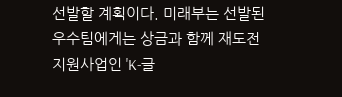선발할 계획이다. 미래부는 선발된 우수팀에게는 상금과 함께 재도전 지원사업인 'K-글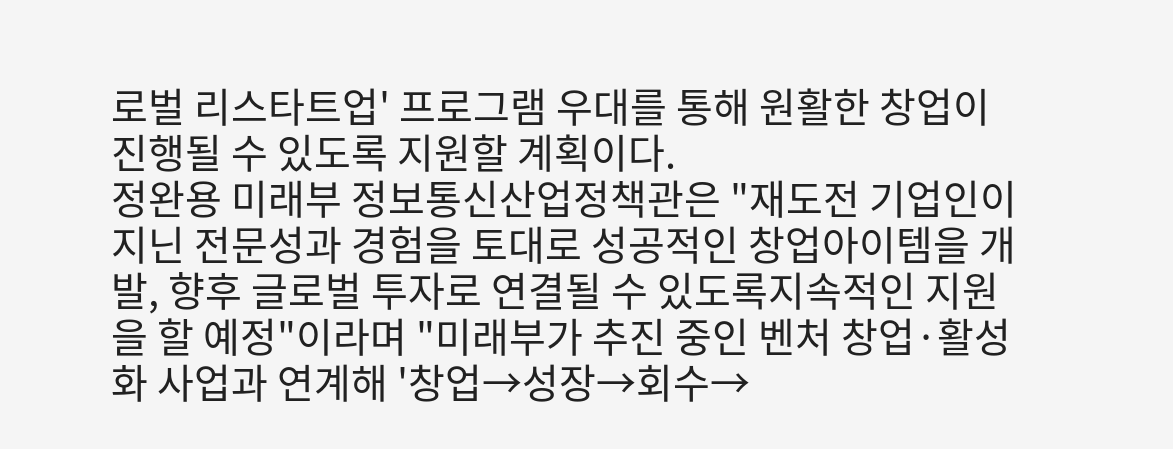로벌 리스타트업' 프로그램 우대를 통해 원활한 창업이 진행될 수 있도록 지원할 계획이다.
정완용 미래부 정보통신산업정책관은 "재도전 기업인이 지닌 전문성과 경험을 토대로 성공적인 창업아이템을 개발, 향후 글로벌 투자로 연결될 수 있도록지속적인 지원을 할 예정"이라며 "미래부가 추진 중인 벤처 창업·활성화 사업과 연계해 '창업→성장→회수→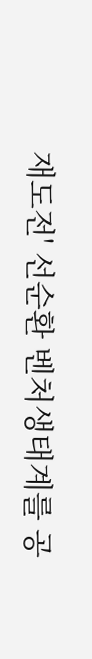재도전' 선순환 벤처생태계를 공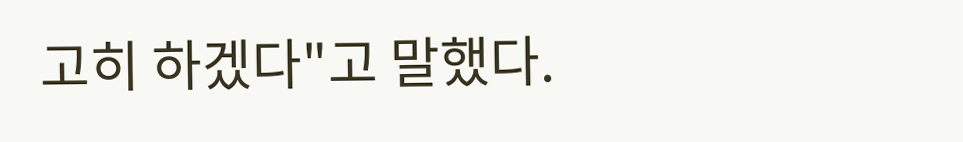고히 하겠다"고 말했다.